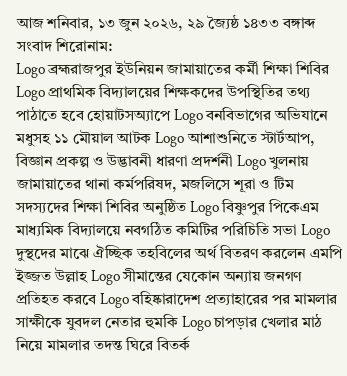আজ শনিবার, ১৩ জুন ২০২৬, ২৯ জ্যৈষ্ঠ ১৪৩৩ বঙ্গাব্দ
সংবাদ শিরোনাম:
Logo ব্রহ্মরাজপুর ইউনিয়ন জামায়াতের কর্মী শিক্ষা শিবির Logo প্রাথমিক বিদ্যালয়ের শিক্ষকদের উপস্থিতির তথ্য পাঠাতে হবে হোয়াটসঅ্যাপে Logo বনবিভাগের অভিযানে মধুসহ ১১ মৌয়াল আটক Logo আশাশুনিতে স্টার্টআপ, বিজ্ঞান প্রকল্প ও উদ্ভাবনী ধারণা প্রদর্শনী Logo খুলনায় জামায়াতের থানা কর্মপরিষদ, মজলিসে শূরা ও টিম সদস্যদের শিক্ষা শিবির অনুষ্ঠিত Logo বিষ্ণুপুর পিকেএম মাধ্যমিক বিদ্যালয়ে নবগঠিত কমিটির পরিচিতি সভা Logo দুস্থদের মাঝে ঐচ্ছিক তহবিলের অর্থ বিতরণ করলেন এমপি ইজ্জত উল্লাহ Logo সীমান্তের যেকোন অন্যায় জনগণ প্রতিহত করবে Logo বহিষ্কারাদেশ প্রত্যাহারের পর মামলার সাক্ষীকে যুবদল নেতার হুমকি Logo চাপড়ার খেলার মাঠ নিয়ে মামলার তদন্ত ঘিরে বিতর্ক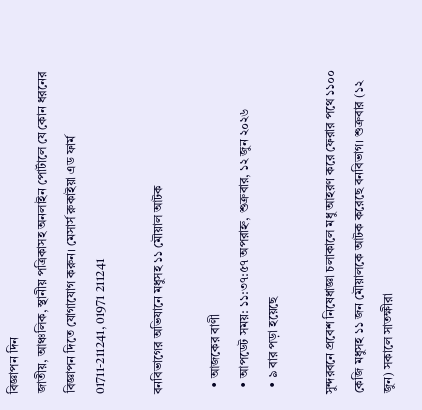বিজ্ঞাপন দিন
জাতীয়, আঞ্চলিক, স্থানীয় পত্রিকাসহ অনলাইন পোর্টালে যে কোন ধরনের বিজ্ঞাপন দিতে যোগাযোগ করুন। মেসার্স রুকাইয়া এড ফার্ম 01711-211241, 01971 211241

বনবিভাগের অভিযানে মধুসহ ১১ মৌয়াল আটক

  • আজকের বাণী
  • আপডেট সময়: ১১:৩৭:৫৭ অপরাহ্ন, শুক্রবার, ১২ জুন ২০২৬
  • ৯ বার পড়া হয়েছে

সুন্দরবনে প্রবেশ নিষেধাজ্ঞা চলাকালে মধু আহরণ করে ফেরার পথে ১১০০ কেজি মধুসহ ১১ জন মৌয়ালকে আটক করেছে বনবিভাগ। শুক্রবার (১২ জুন) সকালে সাতক্ষীরা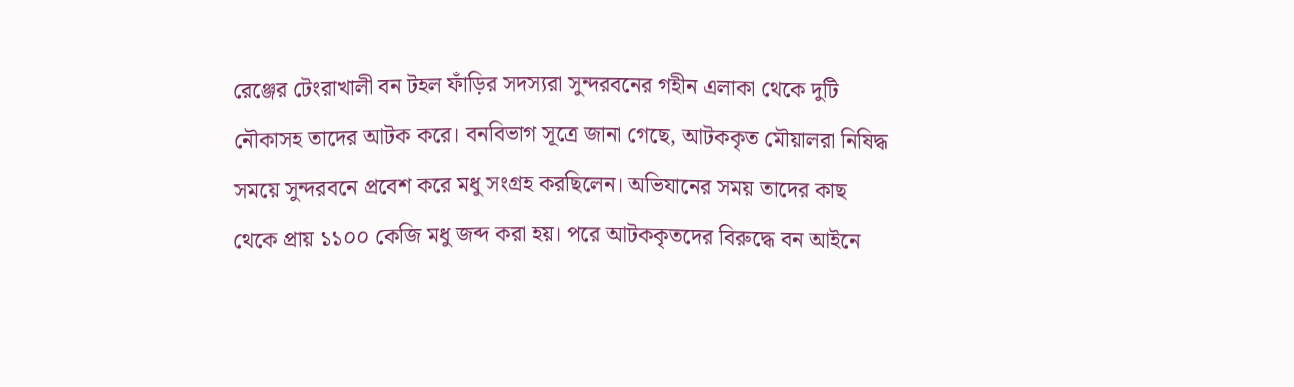রেঞ্জের টেংরাখালী বন টহল ফাঁড়ির সদস্যরা সুন্দরবনের গহীন এলাকা থেকে দুটি নৌকাসহ তাদের আটক করে। বনবিভাগ সূত্রে জানা গেছে, আটককৃত মৌয়ালরা নিষিদ্ধ সময়ে সুন্দরবনে প্রবেশ করে মধু সংগ্রহ করছিলেন। অভিযানের সময় তাদের কাছ থেকে প্রায় ১১০০ কেজি মধু জব্দ করা হয়। পরে আটককৃতদের বিরুদ্ধে বন আইনে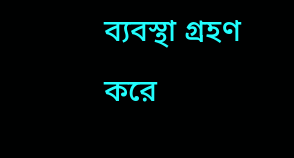ব্যবস্থা গ্রহণ করে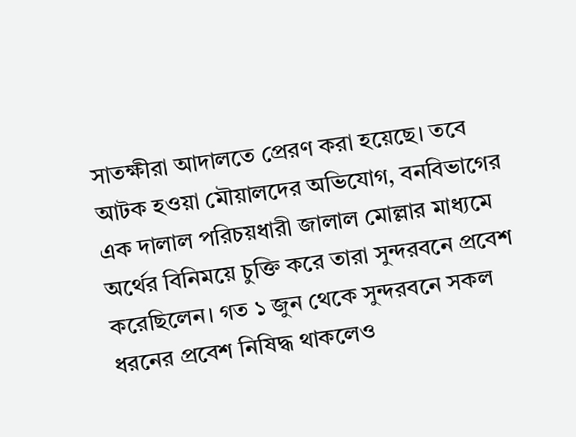সাতক্ষীরা আদালতে প্রেরণ করা হয়েছে। তবে আটক হওয়া মৌয়ালদের অভিযোগ, বনবিভাগের এক দালাল পরিচয়ধারী জালাল মোল্লার মাধ্যমে অর্থের বিনিময়ে চুক্তি করে তারা সুন্দরবনে প্রবেশ করেছিলেন। গত ১ জুন থেকে সুন্দরবনে সকল ধরনের প্রবেশ নিষিদ্ধ থাকলেও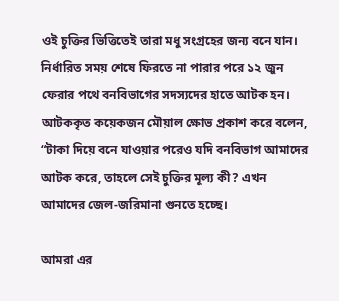ওই চুক্তির ভিত্তিতেই তারা মধু সংগ্রহের জন্য বনে যান। নির্ধারিত সময় শেষে ফিরতে না পারার পরে ১২ জুন ফেরার পথে বনবিভাগের সদস্যদের হাতে আটক হন। আটককৃত কয়েকজন মৌয়াল ক্ষোভ প্রকাশ করে বলেন, “টাকা দিয়ে বনে যাওয়ার পরেও যদি বনবিভাগ আমাদের আটক করে, তাহলে সেই চুক্তির মূল্য কী? এখন আমাদের জেল-জরিমানা গুনতে হচ্ছে।

আমরা এর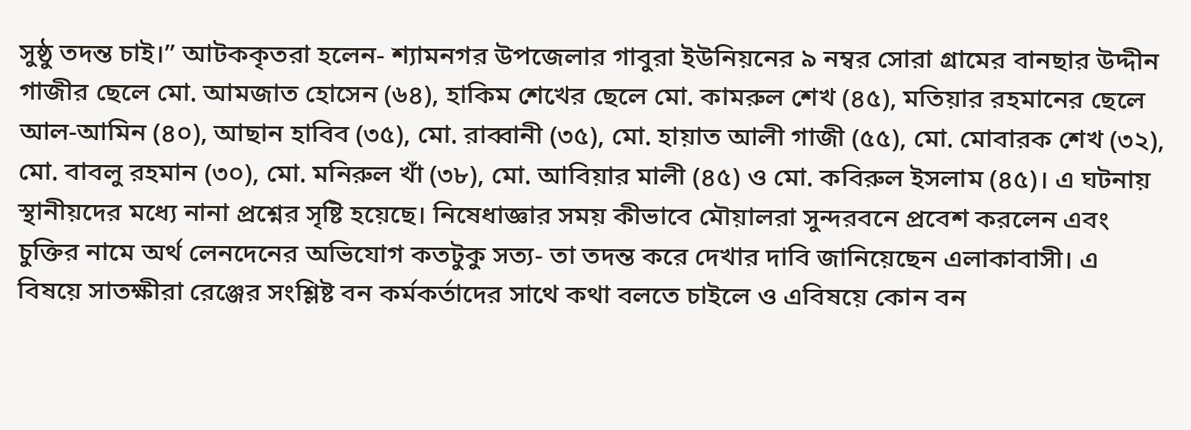সুষ্ঠু তদন্ত চাই।” আটককৃতরা হলেন- শ্যামনগর উপজেলার গাবুরা ইউনিয়নের ৯ নম্বর সোরা গ্রামের বানছার উদ্দীন গাজীর ছেলে মো. আমজাত হোসেন (৬৪), হাকিম শেখের ছেলে মো. কামরুল শেখ (৪৫), মতিয়ার রহমানের ছেলে আল-আমিন (৪০), আছান হাবিব (৩৫), মো. রাব্বানী (৩৫), মো. হায়াত আলী গাজী (৫৫), মো. মোবারক শেখ (৩২), মো. বাবলু রহমান (৩০), মো. মনিরুল খাঁ (৩৮), মো. আবিয়ার মালী (৪৫) ও মো. কবিরুল ইসলাম (৪৫)। এ ঘটনায় স্থানীয়দের মধ্যে নানা প্রশ্নের সৃষ্টি হয়েছে। নিষেধাজ্ঞার সময় কীভাবে মৌয়ালরা সুন্দরবনে প্রবেশ করলেন এবং চুক্তির নামে অর্থ লেনদেনের অভিযোগ কতটুকু সত্য- তা তদন্ত করে দেখার দাবি জানিয়েছেন এলাকাবাসী। এ বিষয়ে সাতক্ষীরা রেঞ্জের সংশ্লিষ্ট বন কর্মকর্তাদের সাথে কথা বলতে চাইলে ও এবিষয়ে কোন বন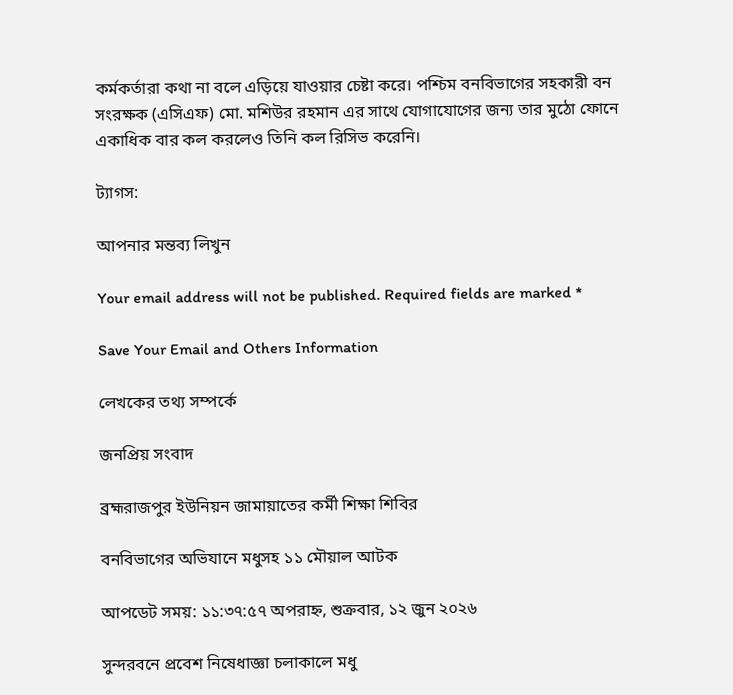কর্মকর্তারা কথা না বলে এড়িয়ে যাওয়ার চেষ্টা করে। পশ্চিম বনবিভাগের সহকারী বন সংরক্ষক (এসিএফ) মো. মশিউর রহমান এর সাথে যোগাযোগের জন্য তার মুঠো ফোনে একাধিক বার কল করলেও তিনি কল রিসিভ করেনি।

ট্যাগস:

আপনার মন্তব্য লিখুন

Your email address will not be published. Required fields are marked *

Save Your Email and Others Information

লেখকের তথ্য সম্পর্কে

জনপ্রিয় সংবাদ

ব্রহ্মরাজপুর ইউনিয়ন জামায়াতের কর্মী শিক্ষা শিবির

বনবিভাগের অভিযানে মধুসহ ১১ মৌয়াল আটক

আপডেট সময়: ১১:৩৭:৫৭ অপরাহ্ন, শুক্রবার, ১২ জুন ২০২৬

সুন্দরবনে প্রবেশ নিষেধাজ্ঞা চলাকালে মধু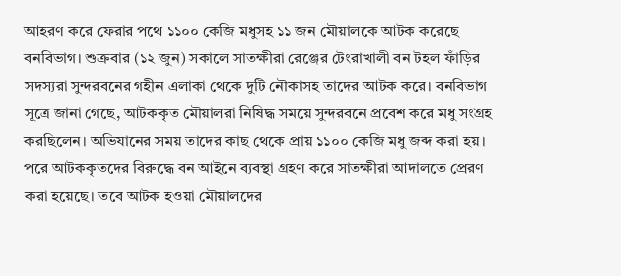আহরণ করে ফেরার পথে ১১০০ কেজি মধুসহ ১১ জন মৌয়ালকে আটক করেছে বনবিভাগ। শুক্রবার (১২ জুন) সকালে সাতক্ষীরা রেঞ্জের টেংরাখালী বন টহল ফাঁড়ির সদস্যরা সুন্দরবনের গহীন এলাকা থেকে দুটি নৌকাসহ তাদের আটক করে। বনবিভাগ সূত্রে জানা গেছে, আটককৃত মৌয়ালরা নিষিদ্ধ সময়ে সুন্দরবনে প্রবেশ করে মধু সংগ্রহ করছিলেন। অভিযানের সময় তাদের কাছ থেকে প্রায় ১১০০ কেজি মধু জব্দ করা হয়। পরে আটককৃতদের বিরুদ্ধে বন আইনে ব্যবস্থা গ্রহণ করে সাতক্ষীরা আদালতে প্রেরণ করা হয়েছে। তবে আটক হওয়া মৌয়ালদের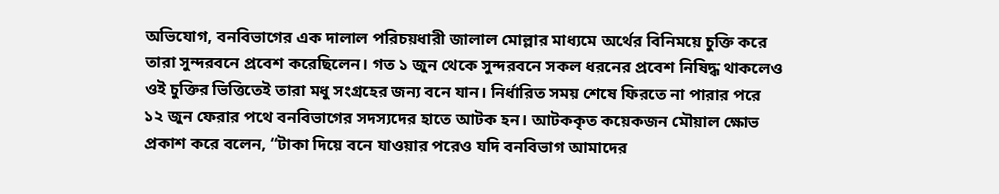অভিযোগ, বনবিভাগের এক দালাল পরিচয়ধারী জালাল মোল্লার মাধ্যমে অর্থের বিনিময়ে চুক্তি করে তারা সুন্দরবনে প্রবেশ করেছিলেন। গত ১ জুন থেকে সুন্দরবনে সকল ধরনের প্রবেশ নিষিদ্ধ থাকলেও ওই চুক্তির ভিত্তিতেই তারা মধু সংগ্রহের জন্য বনে যান। নির্ধারিত সময় শেষে ফিরতে না পারার পরে ১২ জুন ফেরার পথে বনবিভাগের সদস্যদের হাতে আটক হন। আটককৃত কয়েকজন মৌয়াল ক্ষোভ প্রকাশ করে বলেন, “টাকা দিয়ে বনে যাওয়ার পরেও যদি বনবিভাগ আমাদের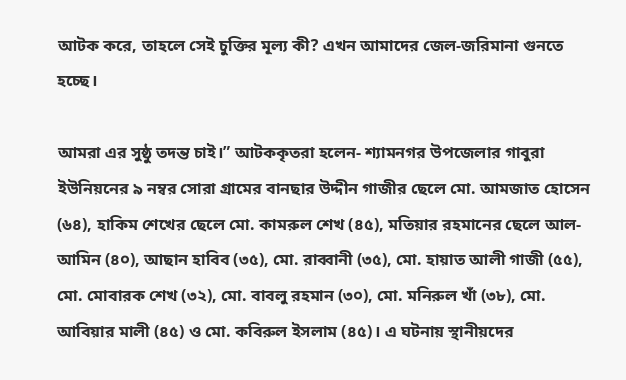আটক করে, তাহলে সেই চুক্তির মূল্য কী? এখন আমাদের জেল-জরিমানা গুনতে হচ্ছে।

আমরা এর সুষ্ঠু তদন্ত চাই।” আটককৃতরা হলেন- শ্যামনগর উপজেলার গাবুরা ইউনিয়নের ৯ নম্বর সোরা গ্রামের বানছার উদ্দীন গাজীর ছেলে মো. আমজাত হোসেন (৬৪), হাকিম শেখের ছেলে মো. কামরুল শেখ (৪৫), মতিয়ার রহমানের ছেলে আল-আমিন (৪০), আছান হাবিব (৩৫), মো. রাব্বানী (৩৫), মো. হায়াত আলী গাজী (৫৫), মো. মোবারক শেখ (৩২), মো. বাবলু রহমান (৩০), মো. মনিরুল খাঁ (৩৮), মো. আবিয়ার মালী (৪৫) ও মো. কবিরুল ইসলাম (৪৫)। এ ঘটনায় স্থানীয়দের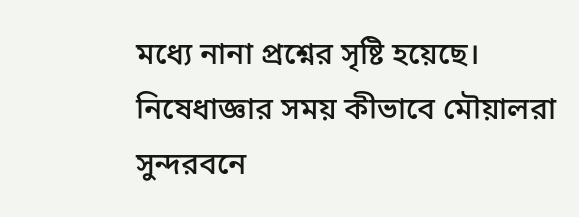মধ্যে নানা প্রশ্নের সৃষ্টি হয়েছে। নিষেধাজ্ঞার সময় কীভাবে মৌয়ালরা সুন্দরবনে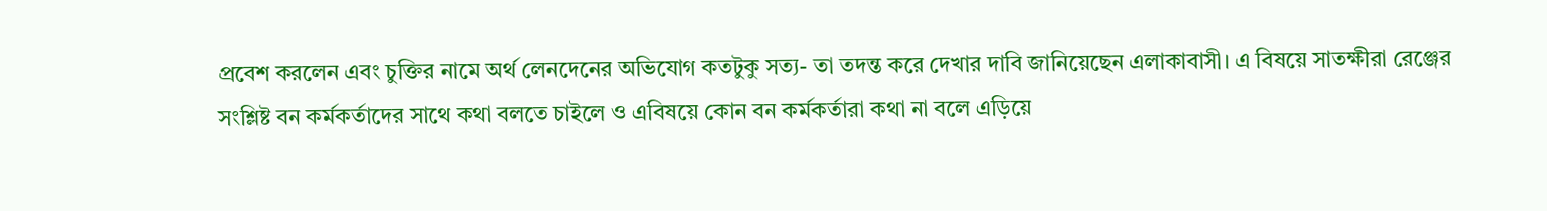প্রবেশ করলেন এবং চুক্তির নামে অর্থ লেনদেনের অভিযোগ কতটুকু সত্য- তা তদন্ত করে দেখার দাবি জানিয়েছেন এলাকাবাসী। এ বিষয়ে সাতক্ষীরা রেঞ্জের সংশ্লিষ্ট বন কর্মকর্তাদের সাথে কথা বলতে চাইলে ও এবিষয়ে কোন বন কর্মকর্তারা কথা না বলে এড়িয়ে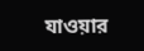যাওয়ার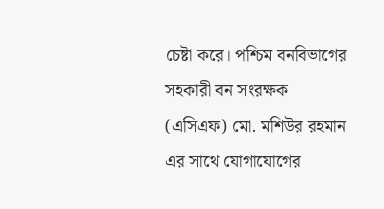চেষ্টা করে। পশ্চিম বনবিভাগের সহকারী বন সংরক্ষক (এসিএফ) মো. মশিউর রহমান এর সাথে যোগাযোগের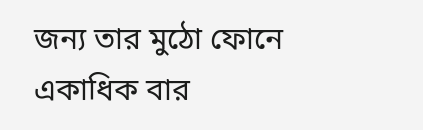জন্য তার মুঠো ফোনে একাধিক বার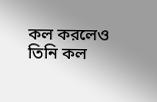কল করলেও তিনি কল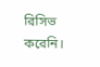রিসিভ করেনি।